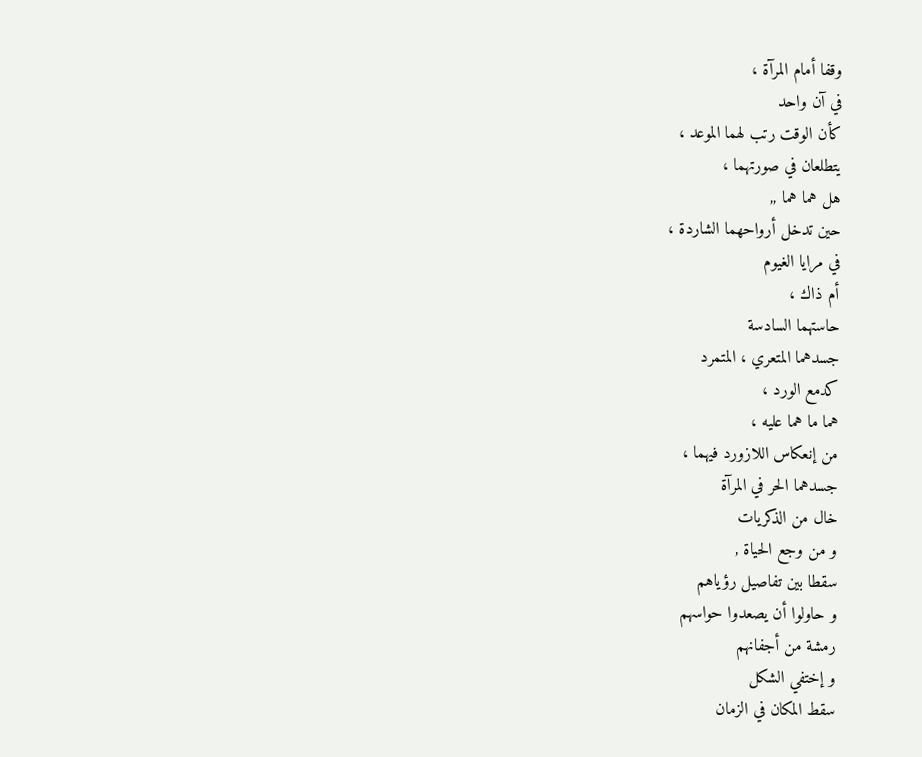وقفا أمام المرآة ،
في آن واحد
كأن الوقت رتب لهما الموعد ،
يتطلعان في صورتهما ،
هل هما هما ,,
حين تدخل أرواحهما الشاردة ،
في مرايا الغيوم
أم ذاك ،
حاستهما السادسة
جسدهما المتعري ، المتمرد
كدمع الورد ،
هما ما هما عليه ،
من إنعكاس اللازورد فيهما ،
جسدهما الحر في المرآة
خال من الذكريات
و من وجع الحياة ,
سقطا بين تفاصيل رؤياهم
و حاولوا أن يصعدوا حواسهم
رمشة من أجفانهم
و إختفي الشكل
سقط المكان في الزمان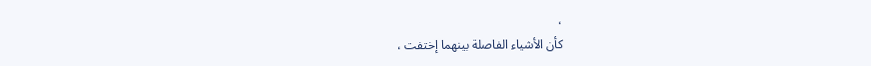،
كأن الأشياء الفاصلة بينهما إختفت ،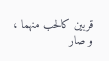قربين كالحب منهما ،
و صار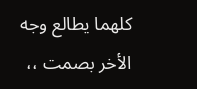كلهما يطالع وجه الأخر بصمت ،،